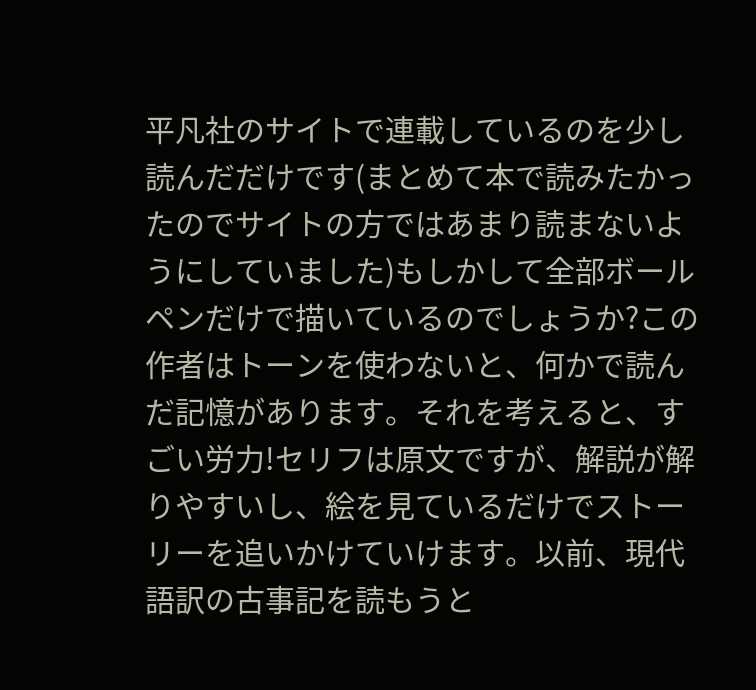平凡社のサイトで連載しているのを少し読んだだけです(まとめて本で読みたかったのでサイトの方ではあまり読まないようにしていました)もしかして全部ボールペンだけで描いているのでしょうか?この作者はトーンを使わないと、何かで読んだ記憶があります。それを考えると、すごい労力!セリフは原文ですが、解説が解りやすいし、絵を見ているだけでストーリーを追いかけていけます。以前、現代語訳の古事記を読もうと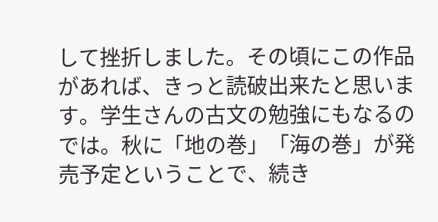して挫折しました。その頃にこの作品があれば、きっと読破出来たと思います。学生さんの古文の勉強にもなるのでは。秋に「地の巻」「海の巻」が発売予定ということで、続き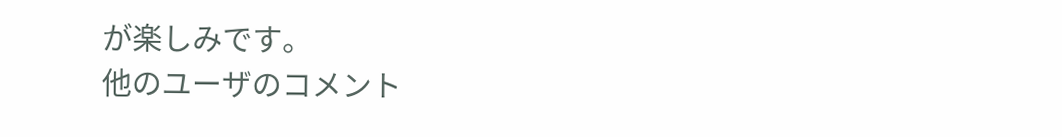が楽しみです。
他のユーザのコメント